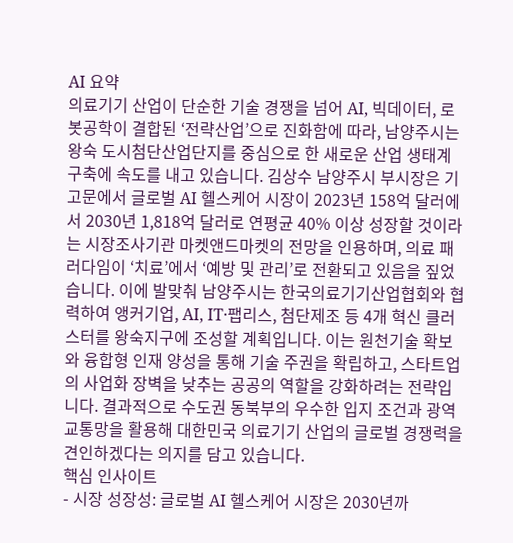AI 요약
의료기기 산업이 단순한 기술 경쟁을 넘어 AI, 빅데이터, 로봇공학이 결합된 ‘전략산업’으로 진화함에 따라, 남양주시는 왕숙 도시첨단산업단지를 중심으로 한 새로운 산업 생태계 구축에 속도를 내고 있습니다. 김상수 남양주시 부시장은 기고문에서 글로벌 AI 헬스케어 시장이 2023년 158억 달러에서 2030년 1,818억 달러로 연평균 40% 이상 성장할 것이라는 시장조사기관 마켓앤드마켓의 전망을 인용하며, 의료 패러다임이 ‘치료’에서 ‘예방 및 관리’로 전환되고 있음을 짚었습니다. 이에 발맞춰 남양주시는 한국의료기기산업협회와 협력하여 앵커기업, AI, IT·팹리스, 첨단제조 등 4개 혁신 클러스터를 왕숙지구에 조성할 계획입니다. 이는 원천기술 확보와 융합형 인재 양성을 통해 기술 주권을 확립하고, 스타트업의 사업화 장벽을 낮추는 공공의 역할을 강화하려는 전략입니다. 결과적으로 수도권 동북부의 우수한 입지 조건과 광역교통망을 활용해 대한민국 의료기기 산업의 글로벌 경쟁력을 견인하겠다는 의지를 담고 있습니다.
핵심 인사이트
- 시장 성장성: 글로벌 AI 헬스케어 시장은 2030년까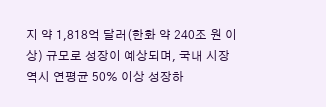지 약 1,818억 달러(한화 약 240조 원 이상) 규모로 성장이 예상되며, 국내 시장 역시 연평균 50% 이상 성장하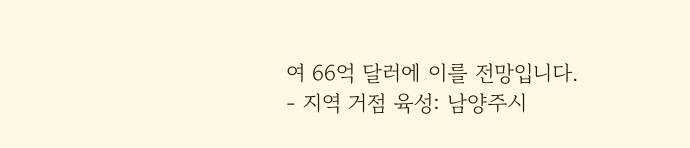여 66억 달러에 이를 전망입니다.
- 지역 거점 육성: 남양주시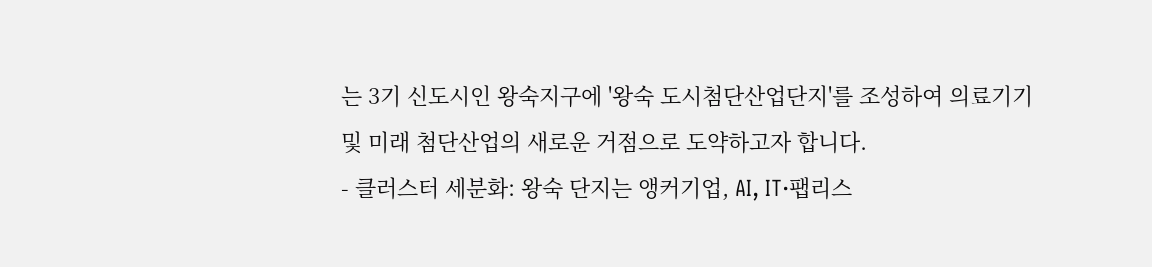는 3기 신도시인 왕숙지구에 '왕숙 도시첨단산업단지'를 조성하여 의료기기 및 미래 첨단산업의 새로운 거점으로 도약하고자 합니다.
- 클러스터 세분화: 왕숙 단지는 앵커기업, AI, IT·팹리스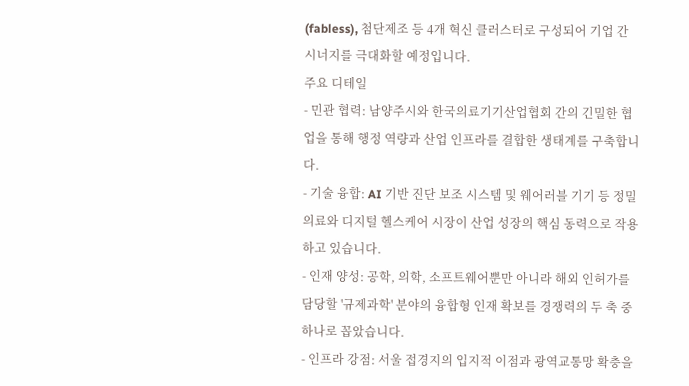(fabless), 첨단제조 등 4개 혁신 클러스터로 구성되어 기업 간 시너지를 극대화할 예정입니다.
주요 디테일
- 민관 협력: 남양주시와 한국의료기기산업협회 간의 긴밀한 협업을 통해 행정 역량과 산업 인프라를 결합한 생태계를 구축합니다.
- 기술 융합: AI 기반 진단 보조 시스템 및 웨어러블 기기 등 정밀의료와 디지털 헬스케어 시장이 산업 성장의 핵심 동력으로 작용하고 있습니다.
- 인재 양성: 공학, 의학, 소프트웨어뿐만 아니라 해외 인허가를 담당할 '규제과학' 분야의 융합형 인재 확보를 경쟁력의 두 축 중 하나로 꼽았습니다.
- 인프라 강점: 서울 접경지의 입지적 이점과 광역교통망 확충을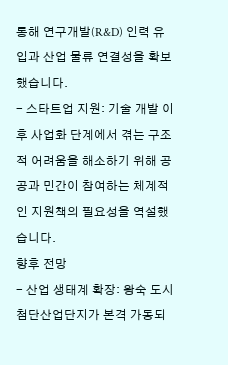통해 연구개발(R&D) 인력 유입과 산업 물류 연결성을 확보했습니다.
- 스타트업 지원: 기술 개발 이후 사업화 단계에서 겪는 구조적 어려움을 해소하기 위해 공공과 민간이 참여하는 체계적인 지원책의 필요성을 역설했습니다.
향후 전망
- 산업 생태계 확장: 왕숙 도시첨단산업단지가 본격 가동되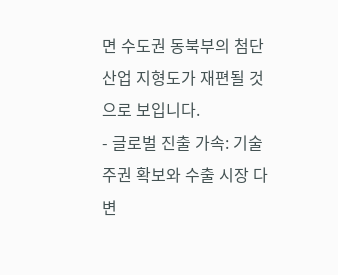면 수도권 동북부의 첨단산업 지형도가 재편될 것으로 보입니다.
- 글로벌 진출 가속: 기술 주권 확보와 수출 시장 다변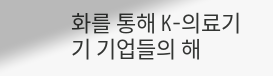화를 통해 K-의료기기 기업들의 해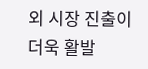외 시장 진출이 더욱 활발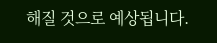해질 것으로 예상됩니다.